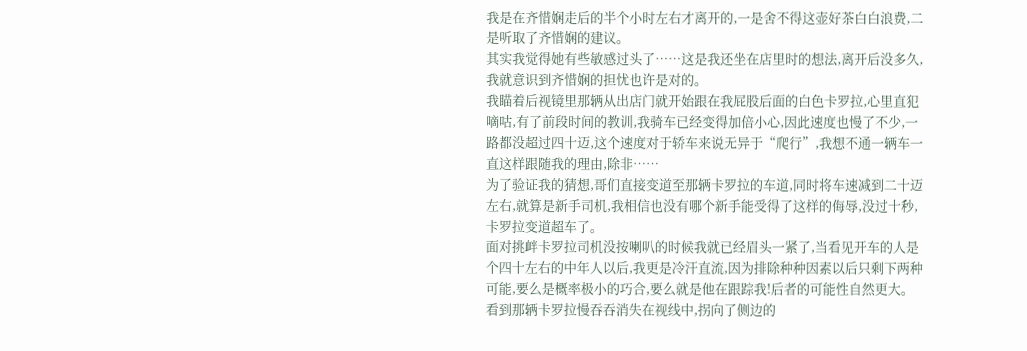我是在齐惜娴走后的半个小时左右才离开的,一是舍不得这壶好茶白白浪费,二是听取了齐惜娴的建议。
其实我觉得她有些敏感过头了……这是我还坐在店里时的想法,离开后没多久,我就意识到齐惜娴的担忧也许是对的。
我瞄着后视镜里那辆从出店门就开始跟在我屁股后面的白色卡罗拉,心里直犯嘀咕,有了前段时间的教训,我骑车已经变得加倍小心,因此速度也慢了不少,一路都没超过四十迈,这个速度对于轿车来说无异于“爬行”,我想不通一辆车一直这样跟随我的理由,除非……
为了验证我的猜想,哥们直接变道至那辆卡罗拉的车道,同时将车速减到二十迈左右,就算是新手司机,我相信也没有哪个新手能受得了这样的侮辱,没过十秒,卡罗拉变道超车了。
面对挑衅卡罗拉司机没按喇叭的时候我就已经眉头一紧了,当看见开车的人是个四十左右的中年人以后,我更是冷汗直流,因为排除种种因素以后只剩下两种可能,要么是概率极小的巧合,要么就是他在跟踪我!后者的可能性自然更大。
看到那辆卡罗拉慢吞吞消失在视线中,拐向了侧边的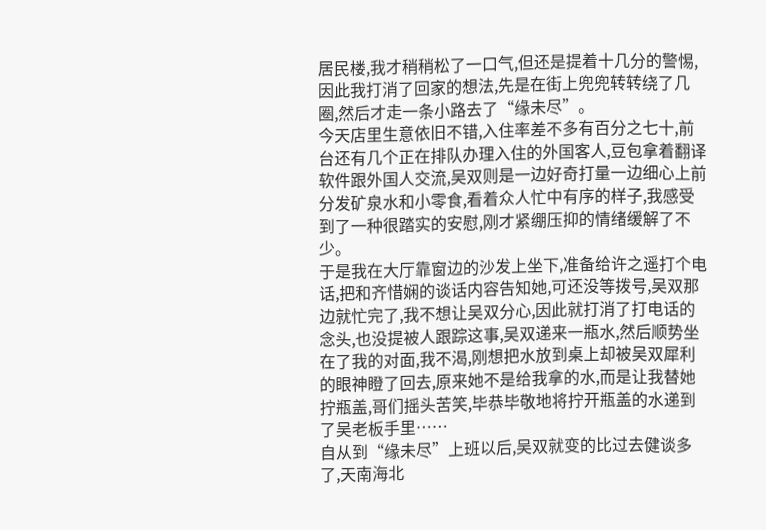居民楼,我才稍稍松了一口气,但还是提着十几分的警惕,因此我打消了回家的想法,先是在街上兜兜转转绕了几圈,然后才走一条小路去了“缘未尽”。
今天店里生意依旧不错,入住率差不多有百分之七十,前台还有几个正在排队办理入住的外国客人,豆包拿着翻译软件跟外国人交流,吴双则是一边好奇打量一边细心上前分发矿泉水和小零食,看着众人忙中有序的样子,我感受到了一种很踏实的安慰,刚才紧绷压抑的情绪缓解了不少。
于是我在大厅靠窗边的沙发上坐下,准备给许之遥打个电话,把和齐惜娴的谈话内容告知她,可还没等拨号,吴双那边就忙完了,我不想让吴双分心,因此就打消了打电话的念头,也没提被人跟踪这事,吴双递来一瓶水,然后顺势坐在了我的对面,我不渴,刚想把水放到桌上却被吴双犀利的眼神瞪了回去,原来她不是给我拿的水,而是让我替她拧瓶盖,哥们摇头苦笑,毕恭毕敬地将拧开瓶盖的水递到了吴老板手里……
自从到“缘未尽”上班以后,吴双就变的比过去健谈多了,天南海北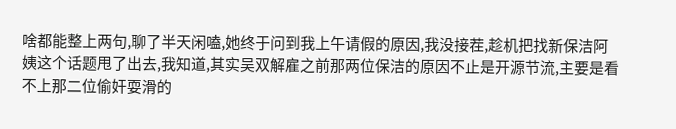啥都能整上两句,聊了半天闲嗑,她终于问到我上午请假的原因,我没接茬,趁机把找新保洁阿姨这个话题甩了出去,我知道,其实吴双解雇之前那两位保洁的原因不止是开源节流,主要是看不上那二位偷奸耍滑的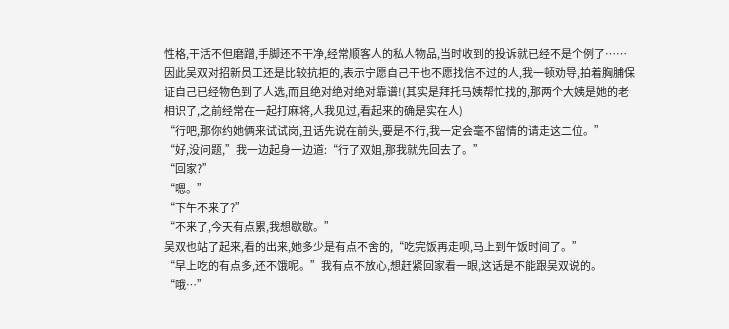性格,干活不但磨蹭,手脚还不干净,经常顺客人的私人物品,当时收到的投诉就已经不是个例了……
因此吴双对招新员工还是比较抗拒的,表示宁愿自己干也不愿找信不过的人,我一顿劝导,拍着胸脯保证自己已经物色到了人选,而且绝对绝对绝对靠谱!(其实是拜托马姨帮忙找的,那两个大姨是她的老相识了,之前经常在一起打麻将,人我见过,看起来的确是实在人)
“行吧,那你约她俩来试试岗,丑话先说在前头,要是不行,我一定会毫不留情的请走这二位。”
“好,没问题,”我一边起身一边道:“行了双姐,那我就先回去了。”
“回家?”
“嗯。”
“下午不来了?”
“不来了,今天有点累,我想歇歇。”
吴双也站了起来,看的出来,她多少是有点不舍的,“吃完饭再走呗,马上到午饭时间了。”
“早上吃的有点多,还不饿呢。”我有点不放心,想赶紧回家看一眼,这话是不能跟吴双说的。
“哦…”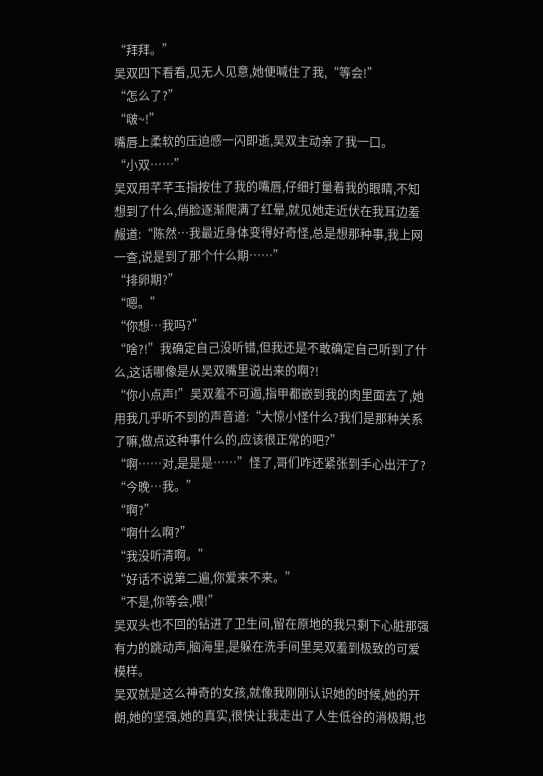“拜拜。”
吴双四下看看,见无人见意,她便喊住了我,“等会!”
“怎么了?”
“啵~!”
嘴唇上柔软的压迫感一闪即逝,吴双主动亲了我一口。
“小双……”
吴双用芊芊玉指按住了我的嘴唇,仔细打量着我的眼睛,不知想到了什么,俏脸逐渐爬满了红晕,就见她走近伏在我耳边羞赧道:“陈然…我最近身体变得好奇怪,总是想那种事,我上网一查,说是到了那个什么期……”
“排卵期?”
“嗯。”
“你想…我吗?”
“啥?!”我确定自己没听错,但我还是不敢确定自己听到了什么,这话哪像是从吴双嘴里说出来的啊?!
“你小点声!”吴双羞不可遏,指甲都嵌到我的肉里面去了,她用我几乎听不到的声音道:“大惊小怪什么?我们是那种关系了嘛,做点这种事什么的,应该很正常的吧?”
“啊……对,是是是……”怪了,哥们咋还紧张到手心出汗了?
“今晚…我。”
“啊?”
“啊什么啊?”
“我没听清啊。”
“好话不说第二遍,你爱来不来。”
“不是,你等会,喂!”
吴双头也不回的钻进了卫生间,留在原地的我只剩下心脏那强有力的跳动声,脑海里,是躲在洗手间里吴双羞到极致的可爱模样。
吴双就是这么神奇的女孩,就像我刚刚认识她的时候,她的开朗,她的坚强,她的真实,很快让我走出了人生低谷的消极期,也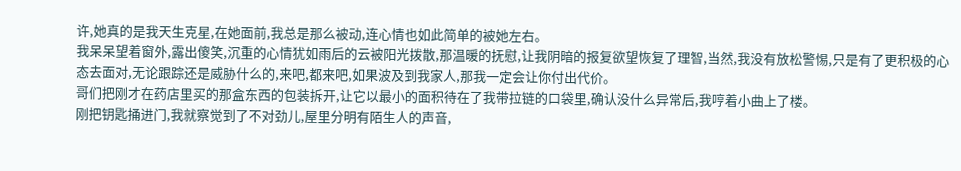许,她真的是我天生克星,在她面前,我总是那么被动,连心情也如此简单的被她左右。
我呆呆望着窗外,露出傻笑,沉重的心情犹如雨后的云被阳光拨散,那温暖的抚慰,让我阴暗的报复欲望恢复了理智,当然,我没有放松警惕,只是有了更积极的心态去面对,无论跟踪还是威胁什么的,来吧,都来吧,如果波及到我家人,那我一定会让你付出代价。
哥们把刚才在药店里买的那盒东西的包装拆开,让它以最小的面积待在了我带拉链的口袋里,确认没什么异常后,我哼着小曲上了楼。
刚把钥匙捅进门,我就察觉到了不对劲儿,屋里分明有陌生人的声音,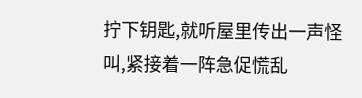拧下钥匙,就听屋里传出一声怪叫,紧接着一阵急促慌乱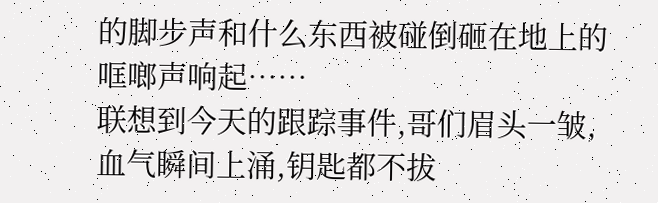的脚步声和什么东西被碰倒砸在地上的哐啷声响起……
联想到今天的跟踪事件,哥们眉头一皱,血气瞬间上涌,钥匙都不拔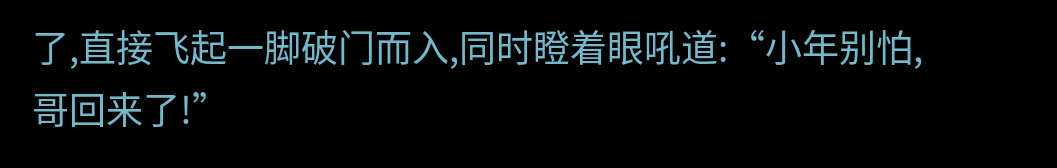了,直接飞起一脚破门而入,同时瞪着眼吼道:“小年别怕,哥回来了!”